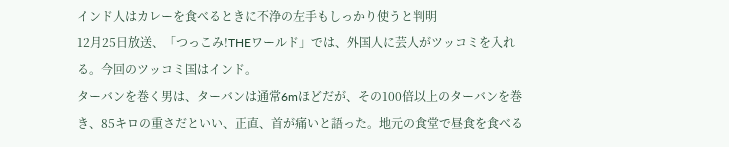インド人はカレーを食べるときに不浄の左手もしっかり使うと判明
12月25日放送、「つっこみ!THEワールド」では、外国人に芸人がツッコミを入れる。今回のツッコミ国はインド。
ターバンを巻く男は、ターバンは通常6mほどだが、その100倍以上のターバンを巻き、85キロの重さだといい、正直、首が痛いと語った。地元の食堂で昼食を食べる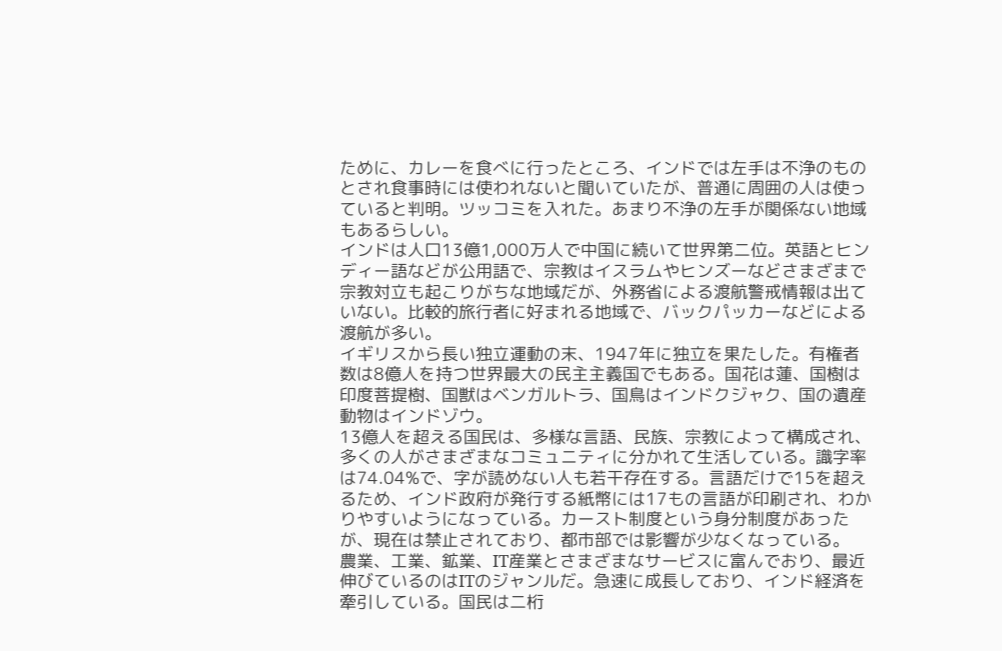ために、カレーを食べに行ったところ、インドでは左手は不浄のものとされ食事時には使われないと聞いていたが、普通に周囲の人は使っていると判明。ツッコミを入れた。あまり不浄の左手が関係ない地域もあるらしい。
インドは人口13億1,000万人で中国に続いて世界第二位。英語とヒンディー語などが公用語で、宗教はイスラムやヒンズーなどさまざまで宗教対立も起こりがちな地域だが、外務省による渡航警戒情報は出ていない。比較的旅行者に好まれる地域で、バックパッカーなどによる渡航が多い。
イギリスから長い独立運動の末、1947年に独立を果たした。有権者数は8億人を持つ世界最大の民主主義国でもある。国花は蓮、国樹は印度菩提樹、国獣はベンガルトラ、国鳥はインドクジャク、国の遺産動物はインドゾウ。
13億人を超える国民は、多様な言語、民族、宗教によって構成され、多くの人がさまざまなコミュニティに分かれて生活している。識字率は74.04%で、字が読めない人も若干存在する。言語だけで15を超えるため、インド政府が発行する紙幣には17もの言語が印刷され、わかりやすいようになっている。カースト制度という身分制度があったが、現在は禁止されており、都市部では影響が少なくなっている。
農業、工業、鉱業、IT産業とさまざまなサービスに富んでおり、最近伸びているのはITのジャンルだ。急速に成長しており、インド経済を牽引している。国民は二桁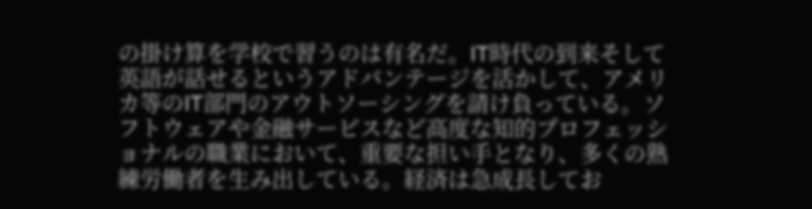の掛け算を学校で習うのは有名だ。IT時代の到来そして英語が話せるというアドバンテージを活かして、アメリカ等のIT部門のアウトソーシングを請け負っている。ソフトウェアや金融サービスなど高度な知的プロフェッショナルの職業において、重要な担い手となり、多くの熟練労働者を生み出している。経済は急成長してお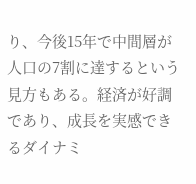り、今後15年で中間層が人口の7割に達するという見方もある。経済が好調であり、成長を実感できるダイナミ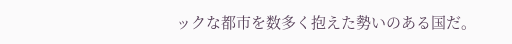ックな都市を数多く抱えた勢いのある国だ。